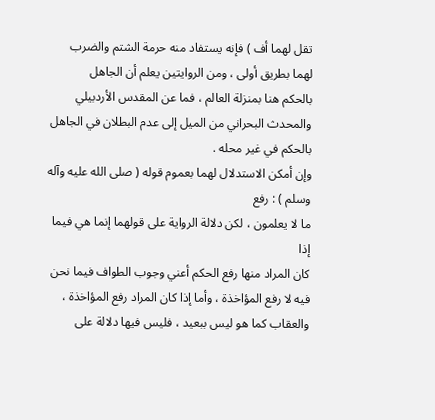تقل لهما أف ) فإنه يستفاد منه حرمة الشتم والضرب
لهما بطريق أولى ، ومن الروايتين يعلم أن الجاهل
بالحكم هنا بمنزلة العالم ، فما عن المقدس الأردبيلي
والمحدث البحراني من الميل إلى عدم البطلان في الجاهل
بالحكم في غير محله .
وإن أمكن الاستدلال لهما بعموم قوله ( صلى الله عليه وآله وسلم ) : رفع
ما لا يعلمون ، لكن دلالة الرواية على قولهما إنما هي فيما إذا
كان المراد منها رفع الحكم أعني وجوب الطواف فيما نحن
فيه لا رفع المؤاخذة ، وأما إذا كان المراد رفع المؤاخذة ،
والعقاب كما هو ليس ببعيد ، فليس فيها دلالة على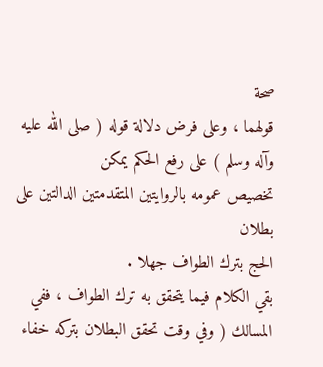صحة
قولهما ، وعلى فرض دلالة قوله ( صلى الله عليه وآله وسلم ) على رفع الحكم يمكن
تخصيص عمومه بالروايتين المتقدمتين الدالتين على بطلان
الحج بترك الطواف جهلا .
بقي الكلام فيما يتحقق به ترك الطواف ، ففي
المسالك ( وفي وقت تحقق البطلان بتركه خفاء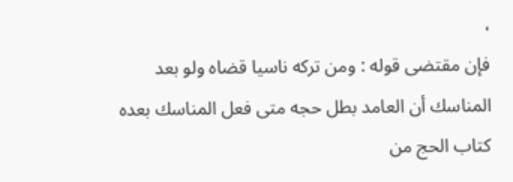،
فإن مقتضى قوله : ومن تركه ناسيا قضاه ولو بعد
المناسك أن العامد بطل حجه متى فعل المناسك بعده
كتاب الحج من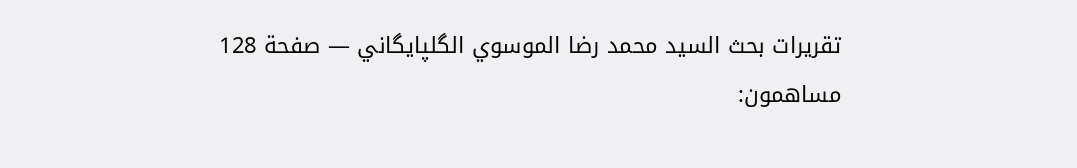تقريرات بحث السيد محمد رضا الموسوي الگلپايگاني — صفحة 128
مساهمون: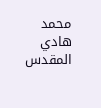محمد هادي المقدس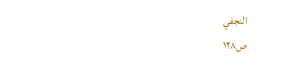النجفي
ص١٢٨